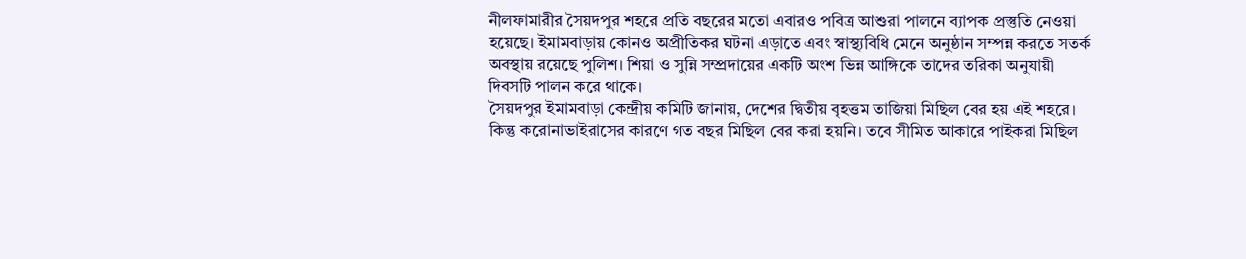নীলফামারীর সৈয়দপুর শহরে প্রতি বছরের মতো এবারও পবিত্র আশুরা পালনে ব্যাপক প্রস্তুতি নেওয়া হয়েছে। ইমামবাড়ায় কোনও অপ্রীতিকর ঘটনা এড়াতে এবং স্বাস্থ্যবিধি মেনে অনুষ্ঠান সম্পন্ন করতে সতর্ক অবস্থায় রয়েছে পুলিশ। শিয়া ও সুন্নি সম্প্রদায়ের একটি অংশ ভিন্ন আঙ্গিকে তাদের তরিকা অনুযায়ী দিবসটি পালন করে থাকে।
সৈয়দপুর ইমামবাড়া কেন্দ্রীয় কমিটি জানায়, দেশের দ্বিতীয় বৃহত্তম তাজিয়া মিছিল বের হয় এই শহরে। কিন্তু করোনাভাইরাসের কারণে গত বছর মিছিল বের করা হয়নি। তবে সীমিত আকারে পাইকরা মিছিল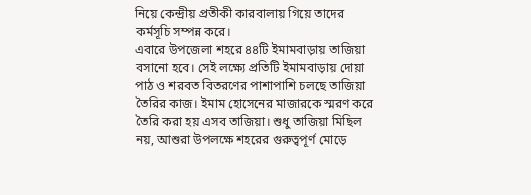নিয়ে কেন্দ্রীয় প্রতীকী কারবালায় গিয়ে তাদের কর্মসূচি সম্পন্ন করে।
এবারে উপজেলা শহরে ৪৪টি ইমামবাড়ায় তাজিয়া বসানো হবে। সেই লক্ষ্যে প্রতিটি ইমামবাড়ায় দোয়া পাঠ ও শরবত বিতরণের পাশাপাশি চলছে তাজিয়া তৈরির কাজ। ইমাম হোসেনের মাজারকে স্মরণ করে তৈরি করা হয় এসব তাজিয়া। শুধু তাজিয়া মিছিল নয়, আশুরা উপলক্ষে শহরের গুরুত্বপূর্ণ মোড়ে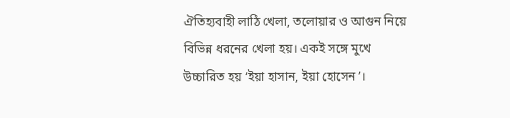ঐতিহ্যবাহী লাঠি খেলা, তলোয়ার ও আগুন নিয়ে বিভিন্ন ধরনের খেলা হয়। একই সঙ্গে মুখে উচ্চারিত হয় ‘ইয়া হাসান, ইয়া হোসেন’।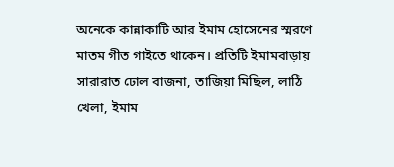অনেকে কান্নাকাটি আর ইমাম হোসেনের স্মরণে মাতম গীত গাইতে থাকেন। প্রতিটি ইমামবাড়ায় সারারাত ঢোল বাজনা, তাজিয়া মিছিল, লাঠি খেলা, ইমাম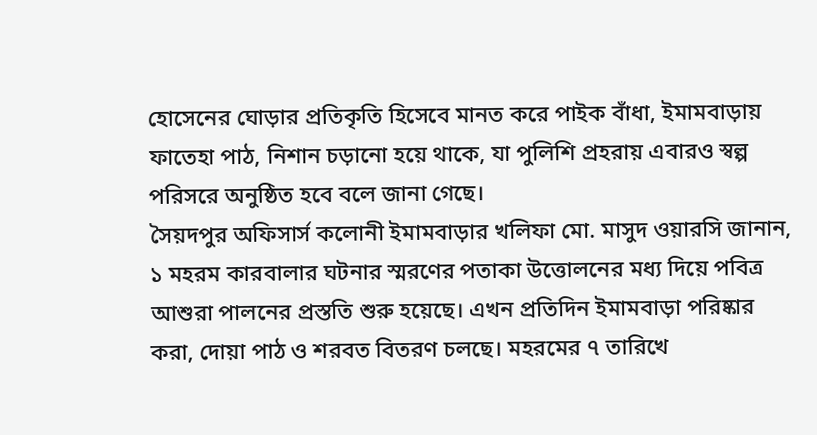হোসেনের ঘোড়ার প্রতিকৃতি হিসেবে মানত করে পাইক বাঁধা, ইমামবাড়ায় ফাতেহা পাঠ, নিশান চড়ানো হয়ে থাকে, যা পুলিশি প্রহরায় এবারও স্বল্প পরিসরে অনুষ্ঠিত হবে বলে জানা গেছে।
সৈয়দপুর অফিসার্স কলোনী ইমামবাড়ার খলিফা মো. মাসুদ ওয়ারসি জানান, ১ মহরম কারবালার ঘটনার স্মরণের পতাকা উত্তোলনের মধ্য দিয়ে পবিত্র আশুরা পালনের প্রস্ততি শুরু হয়েছে। এখন প্রতিদিন ইমামবাড়া পরিষ্কার করা, দোয়া পাঠ ও শরবত বিতরণ চলছে। মহরমের ৭ তারিখে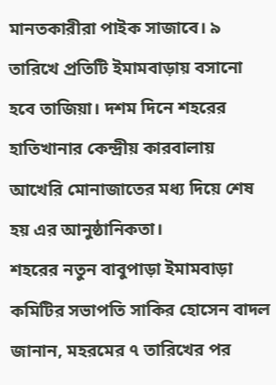মানতকারীরা পাইক সাজাবে। ৯ তারিখে প্রতিটি ইমামবাড়ায় বসানো হবে তাজিয়া। দশম দিনে শহরের হাতিখানার কেন্দ্রীয় কারবালায় আখেরি মোনাজাতের মধ্য দিয়ে শেষ হয় এর আনুষ্ঠানিকতা।
শহরের নতুন বাবুপাড়া ইমামবাড়া কমিটির সভাপতি সাকির হোসেন বাদল জানান, মহরমের ৭ তারিখের পর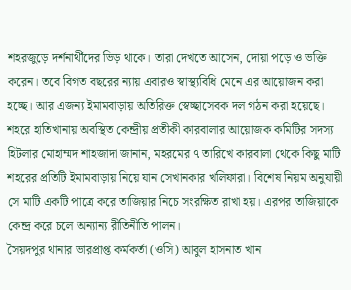শহরজুড়ে দর্শনার্থীদের ভিড় থাকে। তারা দেখতে আসেন, দোয়া পড়ে ও ভক্তি করেন। তবে বিগত বছরের ন্যায় এবারও স্বাস্থ্যবিধি মেনে এর আয়োজন করা হচ্ছে। আর এজন্য ইমামবাড়ায় অতিরিক্ত স্বেচ্ছাসেবক দল গঠন করা হয়েছে।
শহরে হাতিখানায় অবস্থিত কেন্দ্রীয় প্রতীকী কারবালার আয়োজক কমিটির সদস্য হিটলার মোহাম্মদ শাহজাদা জানান, মহরমের ৭ তারিখে কারবালা থেকে কিছু মাটি শহরের প্রতিটি ইমামবাড়ায় নিয়ে যান সেখানকার খলিফারা। বিশেষ নিয়ম অনুযায়ী সে মাটি একটি পাত্রে করে তাজিয়ার নিচে সংরক্ষিত রাখা হয়। এরপর তাজিয়াকে কেন্দ্র করে চলে অন্যান্য রীতিনীতি পালন।
সৈয়দপুর থানার ভারপ্রাপ্ত কর্মকর্তা (ওসি) আবুল হাসনাত খান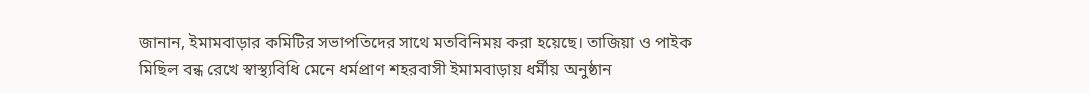জানান, ইমামবাড়ার কমিটির সভাপতিদের সাথে মতবিনিময় করা হয়েছে। তাজিয়া ও পাইক মিছিল বন্ধ রেখে স্বাস্থ্যবিধি মেনে ধর্মপ্রাণ শহরবাসী ইমামবাড়ায় ধর্মীয় অনুষ্ঠান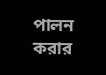পালন করার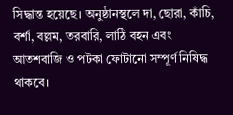সিদ্ধান্ত হয়েছে। অনুষ্ঠানস্থলে দা, ছোরা, কাঁচি, বর্শা, বল্লম, তরবারি, লাঠি বহন এবং আতশবাজি ও পটকা ফোটানো সম্পূর্ণ নিষিদ্ধ থাকবে।